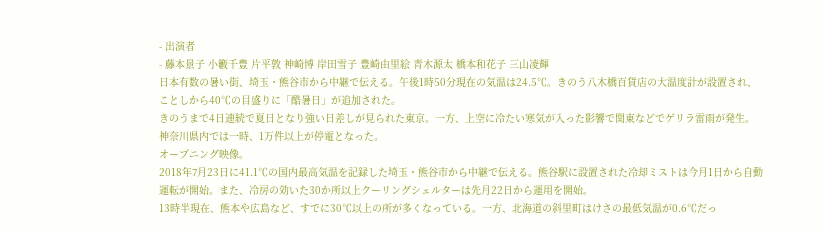- 出演者
- 藤本景子 小籔千豊 片平敦 神崎博 岸田雪子 豊崎由里絵 青木源太 橋本和花子 三山凌輝
日本有数の暑い街、埼玉・熊谷市から中継で伝える。午後1時50分現在の気温は24.5℃。きのう八木橋百貨店の大温度計が設置され、ことしから40℃の目盛りに「酷暑日」が追加された。
きのうまで4日連続で夏日となり強い日差しが見られた東京。一方、上空に冷たい寒気が入った影響で関東などでゲリラ雷雨が発生。神奈川県内では一時、1万件以上が停電となった。
オープニング映像。
2018年7月23日に41.1℃の国内最高気温を記録した埼玉・熊谷市から中継で伝える。熊谷駅に設置された冷却ミストは今月1日から自動運転が開始。また、冷房の効いた30か所以上クーリングシェルターは先月22日から運用を開始。
13時半現在、熊本や広島など、すでに30℃以上の所が多くなっている。一方、北海道の斜里町はけさの最低気温が0.6℃だっ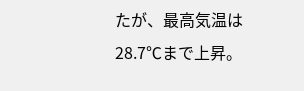たが、最高気温は28.7℃まで上昇。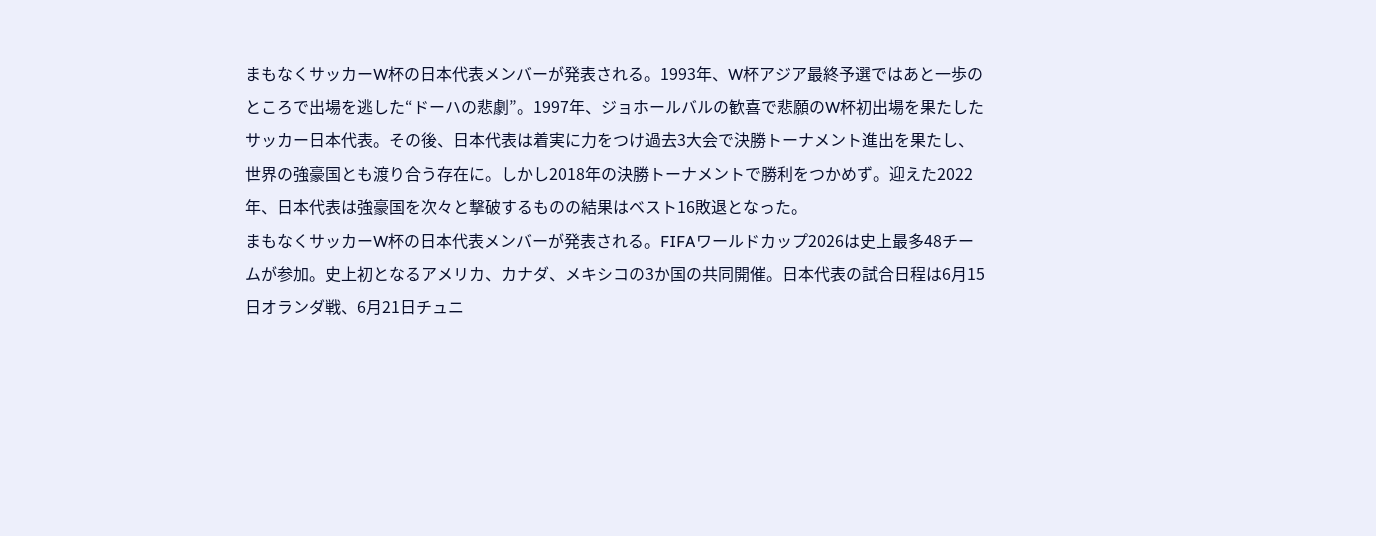まもなくサッカーW杯の日本代表メンバーが発表される。1993年、W杯アジア最終予選ではあと一歩のところで出場を逃した“ドーハの悲劇”。1997年、ジョホールバルの歓喜で悲願のW杯初出場を果たしたサッカー日本代表。その後、日本代表は着実に力をつけ過去3大会で決勝トーナメント進出を果たし、世界の強豪国とも渡り合う存在に。しかし2018年の決勝トーナメントで勝利をつかめず。迎えた2022年、日本代表は強豪国を次々と撃破するものの結果はベスト16敗退となった。
まもなくサッカーW杯の日本代表メンバーが発表される。FIFAワールドカップ2026は史上最多48チームが参加。史上初となるアメリカ、カナダ、メキシコの3か国の共同開催。日本代表の試合日程は6月15日オランダ戦、6月21日チュニ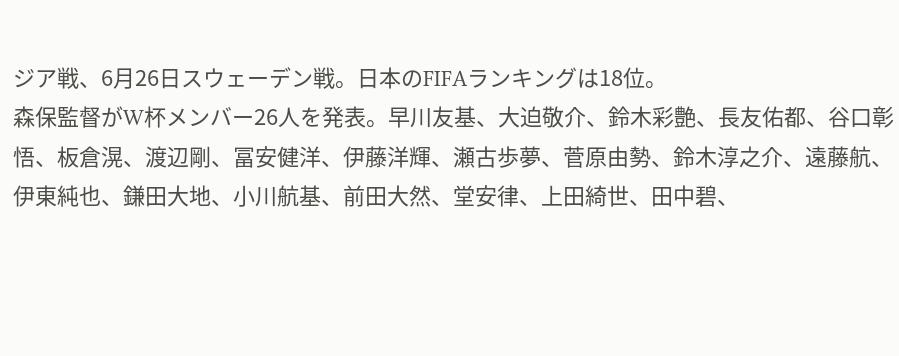ジア戦、6月26日スウェーデン戦。日本のFIFAランキングは18位。
森保監督がW杯メンバー26人を発表。早川友基、大迫敬介、鈴木彩艶、長友佑都、谷口彰悟、板倉滉、渡辺剛、冨安健洋、伊藤洋輝、瀬古歩夢、菅原由勢、鈴木淳之介、遠藤航、伊東純也、鎌田大地、小川航基、前田大然、堂安律、上田綺世、田中碧、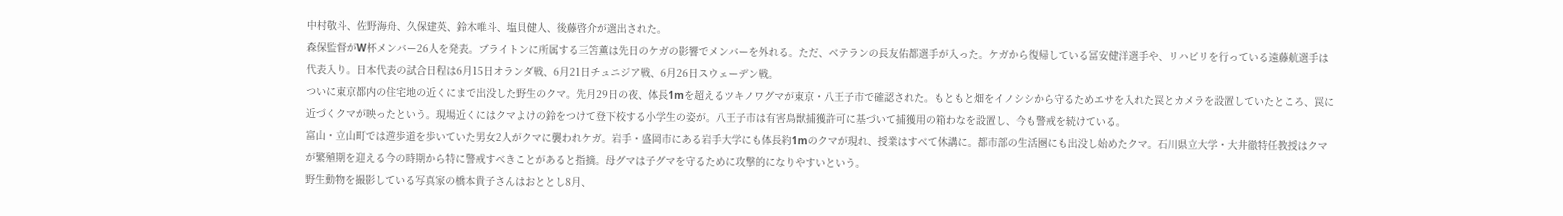中村敬斗、佐野海舟、久保建英、鈴木唯斗、塩貝健人、後藤啓介が選出された。
森保監督がW杯メンバー26人を発表。ブライトンに所属する三笘薫は先日のケガの影響でメンバーを外れる。ただ、ベテランの長友佑都選手が入った。ケガから復帰している冨安健洋選手や、リハビリを行っている遠藤航選手は代表入り。日本代表の試合日程は6月15日オランダ戦、6月21日チュニジア戦、6月26日スウェーデン戦。
ついに東京都内の住宅地の近くにまで出没した野生のクマ。先月29日の夜、体長1mを超えるツキノワグマが東京・八王子市で確認された。もともと畑をイノシシから守るためエサを入れた罠とカメラを設置していたところ、罠に近づくクマが映ったという。現場近くにはクマよけの鈴をつけて登下校する小学生の姿が。八王子市は有害鳥獣捕獲許可に基づいて捕獲用の箱わなを設置し、今も警戒を続けている。
富山・立山町では遊歩道を歩いていた男女2人がクマに襲われケガ。岩手・盛岡市にある岩手大学にも体長約1mのクマが現れ、授業はすべて休講に。都市部の生活圏にも出没し始めたクマ。石川県立大学・大井徹特任教授はクマが繁殖期を迎える今の時期から特に警戒すべきことがあると指摘。母グマは子グマを守るために攻撃的になりやすいという。
野生動物を撮影している写真家の橋本貴子さんはおととし8月、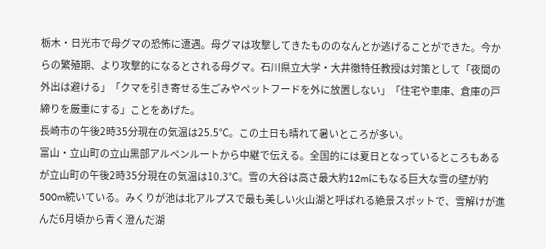栃木・日光市で母グマの恐怖に遭遇。母グマは攻撃してきたもののなんとか逃げることができた。今からの繁殖期、より攻撃的になるとされる母グマ。石川県立大学・大井徹特任教授は対策として「夜間の外出は避ける」「クマを引き寄せる生ごみやペットフードを外に放置しない」「住宅や車庫、倉庫の戸締りを厳重にする」ことをあげた。
長崎市の午後2時35分現在の気温は25.5℃。この土日も晴れて暑いところが多い。
富山・立山町の立山黒部アルペンルートから中継で伝える。全国的には夏日となっているところもあるが立山町の午後2時35分現在の気温は10.3℃。雪の大谷は高さ最大約12mにもなる巨大な雪の壁が約500m続いている。みくりが池は北アルプスで最も美しい火山湖と呼ばれる絶景スポットで、雪解けが進んだ6月頃から青く澄んだ湖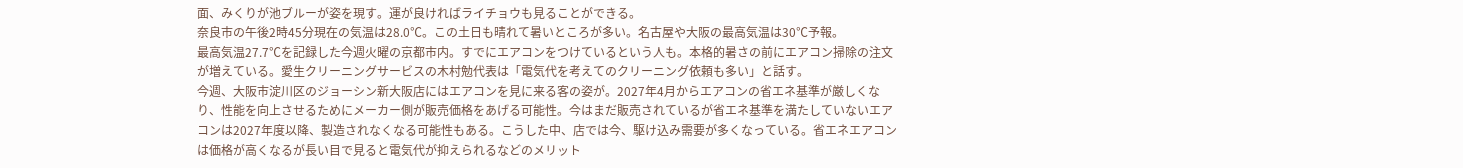面、みくりが池ブルーが姿を現す。運が良ければライチョウも見ることができる。
奈良市の午後2時45分現在の気温は28.0℃。この土日も晴れて暑いところが多い。名古屋や大阪の最高気温は30℃予報。
最高気温27.7℃を記録した今週火曜の京都市内。すでにエアコンをつけているという人も。本格的暑さの前にエアコン掃除の注文が増えている。愛生クリーニングサービスの木村勉代表は「電気代を考えてのクリーニング依頼も多い」と話す。
今週、大阪市淀川区のジョーシン新大阪店にはエアコンを見に来る客の姿が。2027年4月からエアコンの省エネ基準が厳しくなり、性能を向上させるためにメーカー側が販売価格をあげる可能性。今はまだ販売されているが省エネ基準を満たしていないエアコンは2027年度以降、製造されなくなる可能性もある。こうした中、店では今、駆け込み需要が多くなっている。省エネエアコンは価格が高くなるが長い目で見ると電気代が抑えられるなどのメリット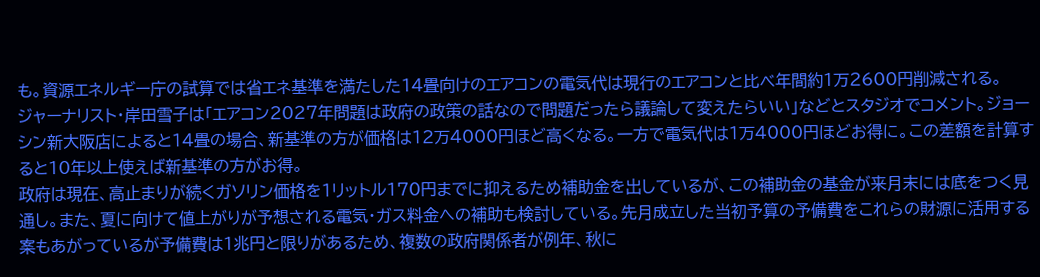も。資源エネルギー庁の試算では省エネ基準を満たした14畳向けのエアコンの電気代は現行のエアコンと比べ年間約1万2600円削減される。
ジャーナリスト・岸田雪子は「エアコン2027年問題は政府の政策の話なので問題だったら議論して変えたらいい」などとスタジオでコメント。ジョーシン新大阪店によると14畳の場合、新基準の方が価格は12万4000円ほど高くなる。一方で電気代は1万4000円ほどお得に。この差額を計算すると10年以上使えば新基準の方がお得。
政府は現在、高止まりが続くガソリン価格を1リットル170円までに抑えるため補助金を出しているが、この補助金の基金が来月末には底をつく見通し。また、夏に向けて値上がりが予想される電気・ガス料金への補助も検討している。先月成立した当初予算の予備費をこれらの財源に活用する案もあがっているが予備費は1兆円と限りがあるため、複数の政府関係者が例年、秋に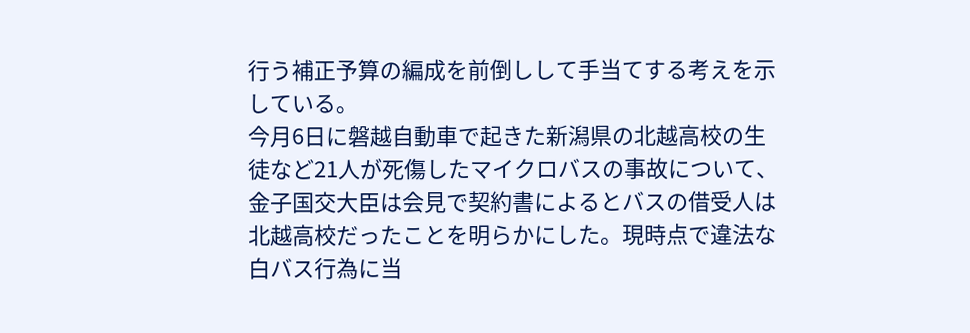行う補正予算の編成を前倒しして手当てする考えを示している。
今月6日に磐越自動車で起きた新潟県の北越高校の生徒など21人が死傷したマイクロバスの事故について、金子国交大臣は会見で契約書によるとバスの借受人は北越高校だったことを明らかにした。現時点で違法な白バス行為に当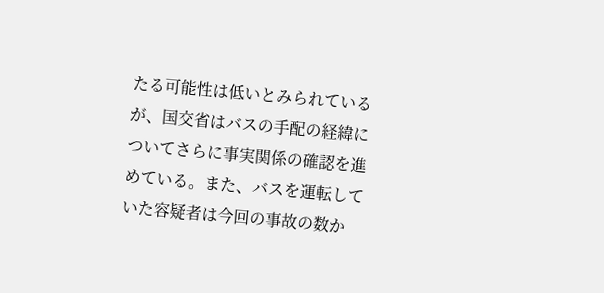たる可能性は低いとみられているが、国交省はバスの手配の経緯についてさらに事実関係の確認を進めている。また、バスを運転していた容疑者は今回の事故の数か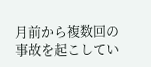月前から複数回の事故を起こしてい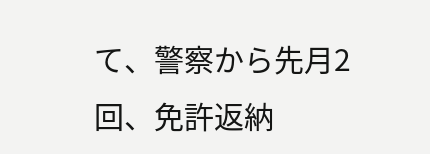て、警察から先月2回、免許返納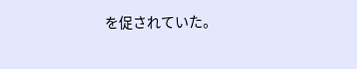を促されていた。